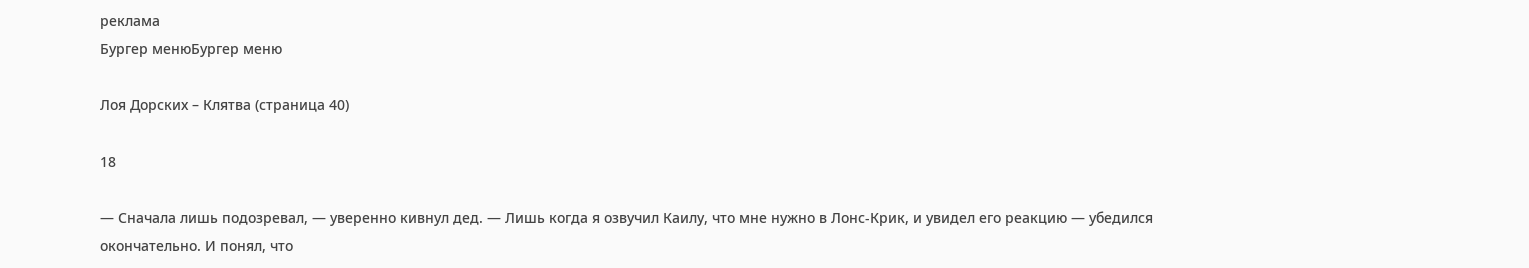реклама
Бургер менюБургер меню

Лоя Дорских – Клятва (страница 40)

18

— Сначала лишь подозревал, — уверенно кивнул дед. — Лишь когда я озвучил Каилу, что мне нужно в Лонс-Крик, и увидел его реакцию — убедился окончательно. И понял, что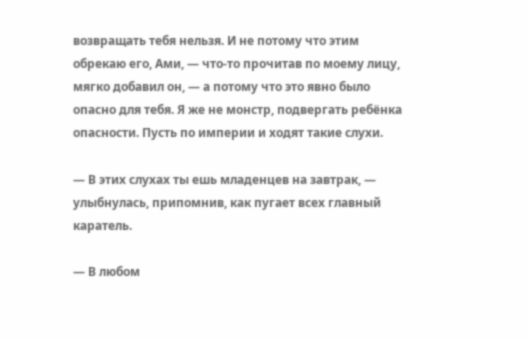возвращать тебя нельзя. И не потому что этим обрекаю его, Ами, — что-то прочитав по моему лицу, мягко добавил он, — а потому что это явно было опасно для тебя. Я же не монстр, подвергать ребёнка опасности. Пусть по империи и ходят такие слухи.

— В этих слухах ты ешь младенцев на завтрак, — улыбнулась, припомнив, как пугает всех главный каратель.

— В любом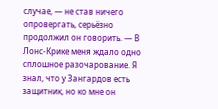случае, — не став ничего опровергать, серьёзно продолжил он говорить. — В Лонс-Крике меня ждало одно сплошное разочарование. Я знал, что у Зангардов есть защитник, но ко мне он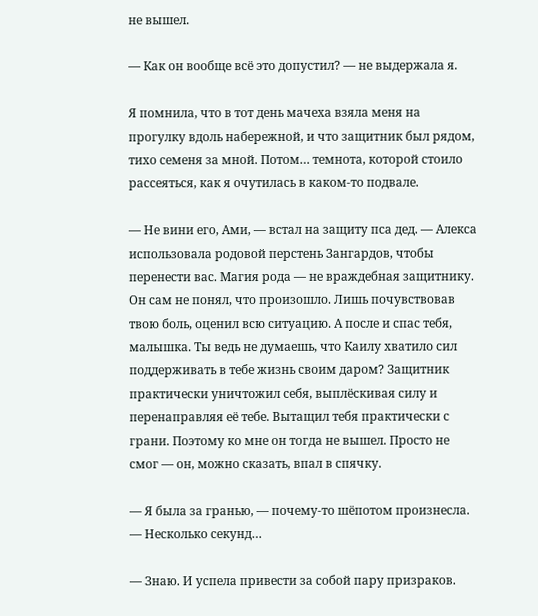не вышел.

— Как он вообще всё это допустил? — не выдержала я.

Я помнила, что в тот день мачеха взяла меня на прогулку вдоль набережной, и что защитник был рядом, тихо семеня за мной. Потом… темнота, которой стоило рассеяться, как я очутилась в каком-то подвале.

— Не вини его, Ами, — встал на защиту пса дед. — Алекса использовала родовой перстень Зангардов, чтобы перенести вас. Магия рода — не враждебная защитнику. Он сам не понял, что произошло. Лишь почувствовав твою боль, оценил всю ситуацию. А после и спас тебя, малышка. Ты ведь не думаешь, что Каилу хватило сил поддерживать в тебе жизнь своим даром? Защитник практически уничтожил себя, выплёскивая силу и перенаправляя её тебе. Вытащил тебя практически с грани. Поэтому ко мне он тогда не вышел. Просто не смог — он, можно сказать, впал в спячку.

— Я была за гранью, — почему-то шёпотом произнесла. — Несколько секунд…

— Знаю. И успела привести за собой пару призраков.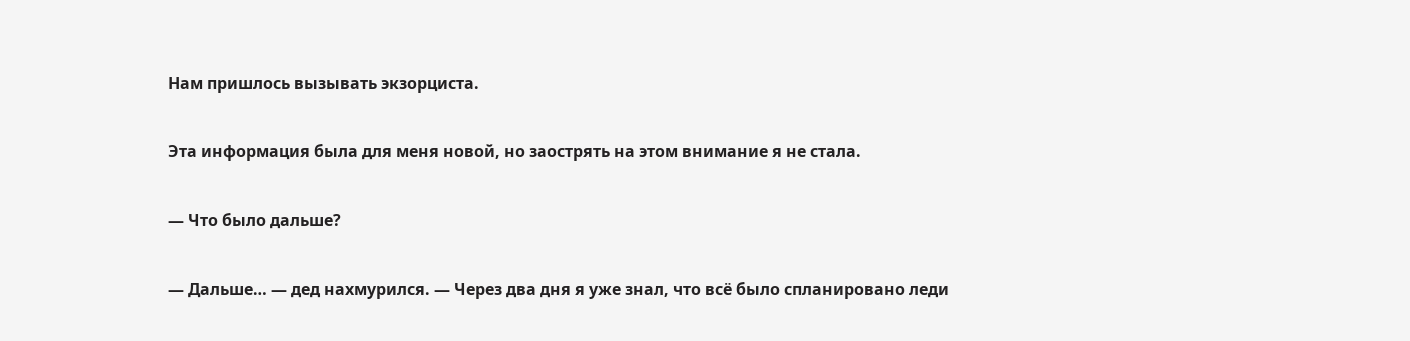Нам пришлось вызывать экзорциста.

Эта информация была для меня новой, но заострять на этом внимание я не стала.

— Что было дальше?

— Дальше… — дед нахмурился. — Через два дня я уже знал, что всё было спланировано леди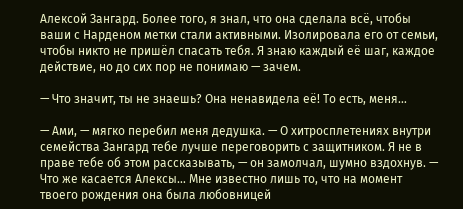Алексой Зангард. Более того, я знал, что она сделала всё, чтобы ваши с Нарденом метки стали активными. Изолировала его от семьи, чтобы никто не пришёл спасать тебя. Я знаю каждый её шаг, каждое действие, но до сих пор не понимаю — зачем.

— Что значит, ты не знаешь? Она ненавидела её! То есть, меня…

— Ами, — мягко перебил меня дедушка. — О хитросплетениях внутри семейства Зангард тебе лучше переговорить с защитником. Я не в праве тебе об этом рассказывать, — он замолчал, шумно вздохнув. — Что же касается Алексы… Мне известно лишь то, что на момент твоего рождения она была любовницей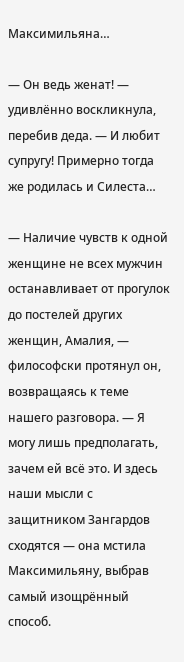Максимильяна…

— Он ведь женат! — удивлённо воскликнула, перебив деда. — И любит супругу! Примерно тогда же родилась и Силеста…

— Наличие чувств к одной женщине не всех мужчин останавливает от прогулок до постелей других женщин, Амалия, — философски протянул он, возвращаясь к теме нашего разговора. — Я могу лишь предполагать, зачем ей всё это. И здесь наши мысли с защитником Зангардов сходятся — она мстила Максимильяну, выбрав самый изощрённый способ.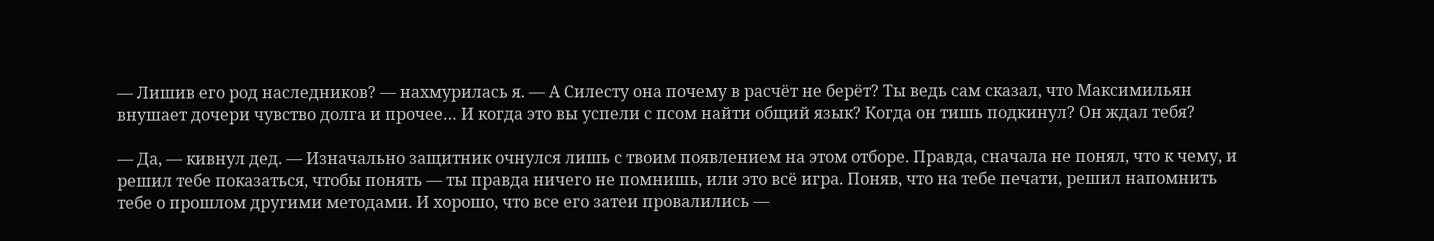— Лишив его род наследников? — нахмурилась я. — А Силесту она почему в расчёт не берёт? Ты ведь сам сказал, что Максимильян внушает дочери чувство долга и прочее… И когда это вы успели с псом найти общий язык? Когда он тишь подкинул? Он ждал тебя?

— Да, — кивнул дед. — Изначально защитник очнулся лишь с твоим появлением на этом отборе. Правда, сначала не понял, что к чему, и решил тебе показаться, чтобы понять — ты правда ничего не помнишь, или это всё игра. Поняв, что на тебе печати, решил напомнить тебе о прошлом другими методами. И хорошо, что все его затеи провалились —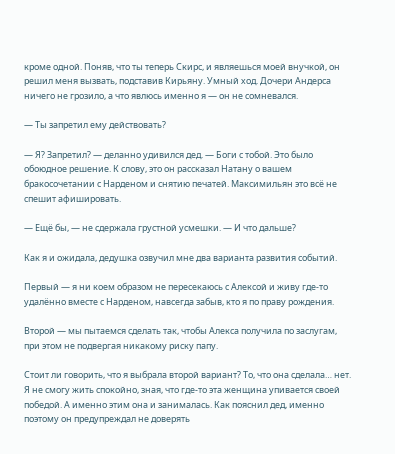кроме одной. Поняв, что ты теперь Скирс, и являешься моей внучкой, он решил меня вызвать, подставив Кирьяну. Умный ход. Дочери Андерса ничего не грозило, а что явлюсь именно я — он не сомневался.

— Ты запретил ему действовать?

— Я? Запретил? — деланно удивился дед. — Боги с тобой. Это было обоюдное решение. К слову, это он рассказал Натану о вашем бракосочетании с Нарденом и снятию печатей. Максимильян это всё не спешит афишировать.

— Ещё бы, — не сдержала грустной усмешки. — И что дальше?

Как я и ожидала, дедушка озвучил мне два варианта развития событий.

Первый — я ни коем образом не пересекаюсь с Алексой и живу где-то удалённо вместе с Нарденом, навсегда забыв, кто я по праву рождения.

Второй — мы пытаемся сделать так, чтобы Алекса получила по заслугам, при этом не подвергая никакому риску папу.

Стоит ли говорить, что я выбрала второй вариант? То, что она сделала… нет. Я не смогу жить спокойно, зная, что где-то эта женщина упивается своей победой. А именно этим она и занималась. Как пояснил дед, именно поэтому он предупреждал не доверять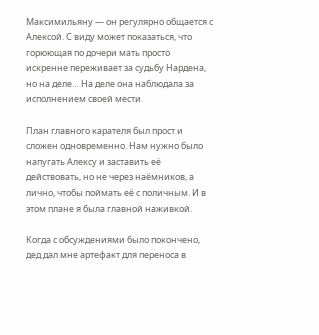Максимильяну — он регулярно общается с Алексой. С виду может показаться, что горюющая по дочери мать просто искренне переживает за судьбу Нардена, но на деле… На деле она наблюдала за исполнением своей мести.

План главного карателя был прост и сложен одновременно. Нам нужно было напугать Алексу и заставить её действовать, но не через наёмников, а лично, чтобы поймать её с поличным. И в этом плане я была главной наживкой.

Когда с обсуждениями было покончено, дед дал мне артефакт для переноса в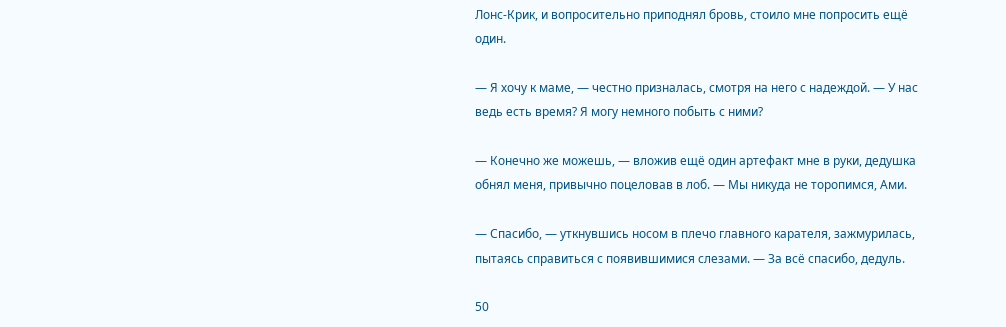Лонс-Крик, и вопросительно приподнял бровь, стоило мне попросить ещё один.

— Я хочу к маме, — честно призналась, смотря на него с надеждой. — У нас ведь есть время? Я могу немного побыть с ними?

— Конечно же можешь, — вложив ещё один артефакт мне в руки, дедушка обнял меня, привычно поцеловав в лоб. — Мы никуда не торопимся, Ами.

— Спасибо, — уткнувшись носом в плечо главного карателя, зажмурилась, пытаясь справиться с появившимися слезами. — За всё спасибо, дедуль.

50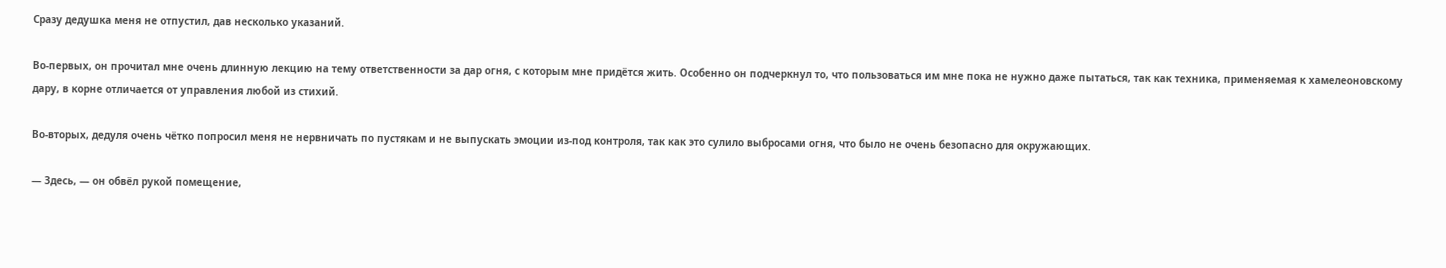Сразу дедушка меня не отпустил, дав несколько указаний.

Во-первых, он прочитал мне очень длинную лекцию на тему ответственности за дар огня, с которым мне придётся жить. Особенно он подчеркнул то, что пользоваться им мне пока не нужно даже пытаться, так как техника, применяемая к хамелеоновскому дару, в корне отличается от управления любой из стихий.

Во-вторых, дедуля очень чётко попросил меня не нервничать по пустякам и не выпускать эмоции из-под контроля, так как это сулило выбросами огня, что было не очень безопасно для окружающих.

— Здесь, — он обвёл рукой помещение,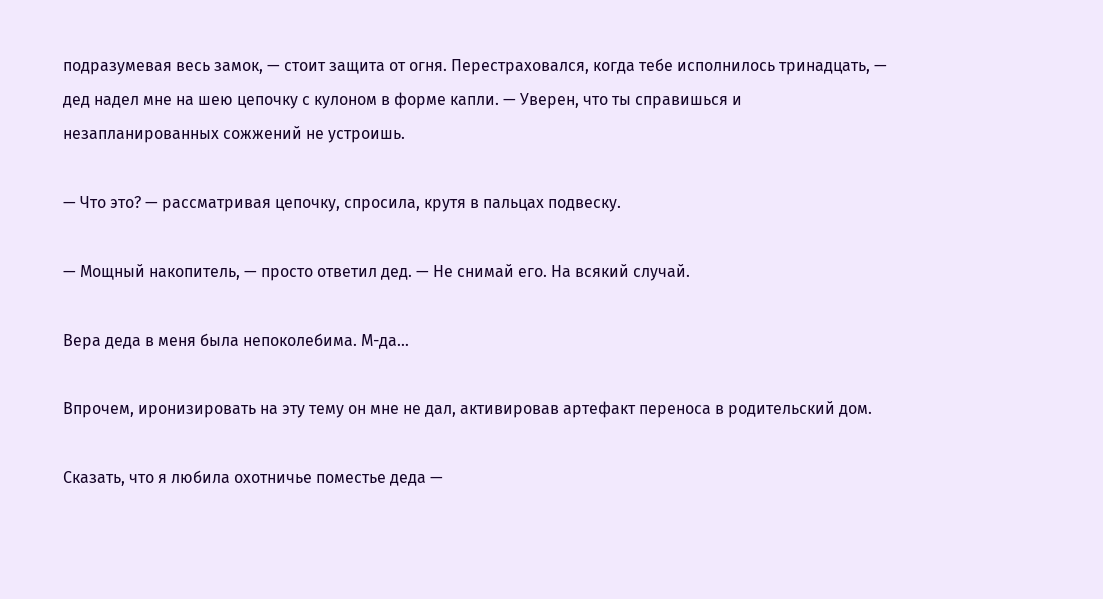подразумевая весь замок, — стоит защита от огня. Перестраховался, когда тебе исполнилось тринадцать, — дед надел мне на шею цепочку с кулоном в форме капли. — Уверен, что ты справишься и незапланированных сожжений не устроишь.

— Что это? — рассматривая цепочку, спросила, крутя в пальцах подвеску.

— Мощный накопитель, — просто ответил дед. — Не снимай его. На всякий случай.

Вера деда в меня была непоколебима. М-да…

Впрочем, иронизировать на эту тему он мне не дал, активировав артефакт переноса в родительский дом.

Сказать, что я любила охотничье поместье деда —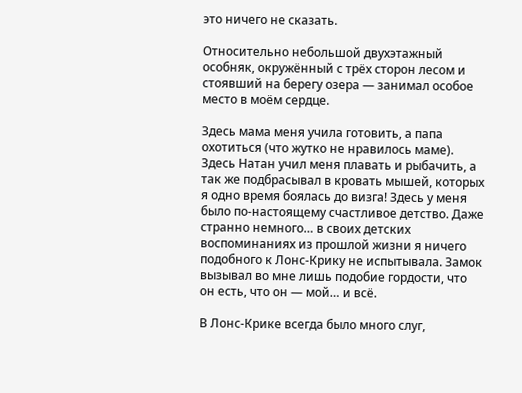это ничего не сказать.

Относительно небольшой двухэтажный особняк, окружённый с трёх сторон лесом и стоявший на берегу озера — занимал особое место в моём сердце.

Здесь мама меня учила готовить, а папа охотиться (что жутко не нравилось маме). Здесь Натан учил меня плавать и рыбачить, а так же подбрасывал в кровать мышей, которых я одно время боялась до визга! Здесь у меня было по-настоящему счастливое детство. Даже странно немного… в своих детских воспоминаниях из прошлой жизни я ничего подобного к Лонс-Крику не испытывала. Замок вызывал во мне лишь подобие гордости, что он есть, что он — мой… и всё.

В Лонс-Крике всегда было много слуг,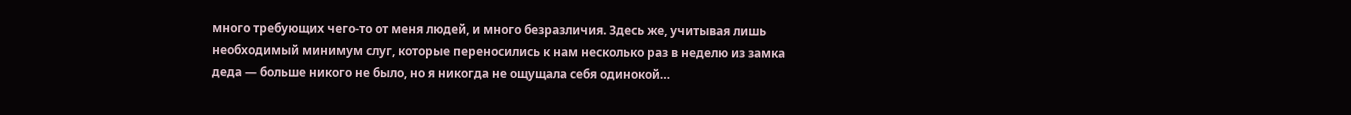много требующих чего-то от меня людей, и много безразличия. Здесь же, учитывая лишь необходимый минимум слуг, которые переносились к нам несколько раз в неделю из замка деда — больше никого не было, но я никогда не ощущала себя одинокой…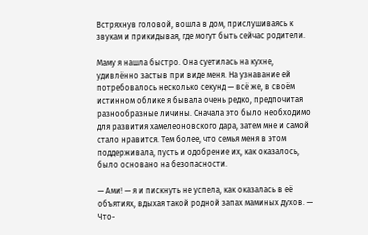Встряхнув головой, вошла в дом, прислушиваясь к звукам и прикидывая, где могут быть сейчас родители.

Маму я нашла быстро. Она суетилась на кухне, удивлённо застыв при виде меня. На узнавание ей потребовалось несколько секунд — всё же, в своём истинном облике я бывала очень редко, предпочитая разнообразные личины. Сначала это было необходимо для развития хамелеоновского дара, затем мне и самой стало нравится. Тем более, что семья меня в этом поддерживала, пусть и одобрение их, как оказалось, было основано на безопасности.

— Ами! — я и пискнуть не успела, как оказалась в её объятиях, вдыхая такой родной запах маминых духов. — Что-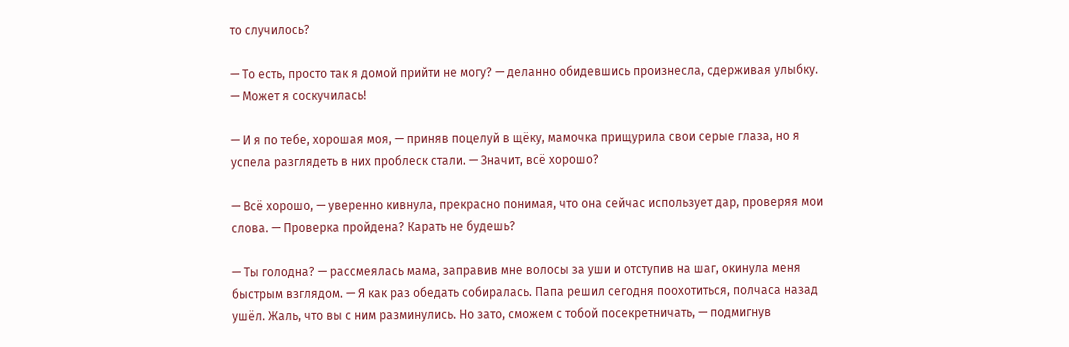то случилось?

— То есть, просто так я домой прийти не могу? — деланно обидевшись произнесла, сдерживая улыбку. — Может я соскучилась!

— И я по тебе, хорошая моя, — приняв поцелуй в щёку, мамочка прищурила свои серые глаза, но я успела разглядеть в них проблеск стали. — Значит, всё хорошо?

— Всё хорошо, — уверенно кивнула, прекрасно понимая, что она сейчас использует дар, проверяя мои слова. — Проверка пройдена? Карать не будешь?

— Ты голодна? — рассмеялась мама, заправив мне волосы за уши и отступив на шаг, окинула меня быстрым взглядом. — Я как раз обедать собиралась. Папа решил сегодня поохотиться, полчаса назад ушёл. Жаль, что вы с ним разминулись. Но зато, сможем с тобой посекретничать, — подмигнув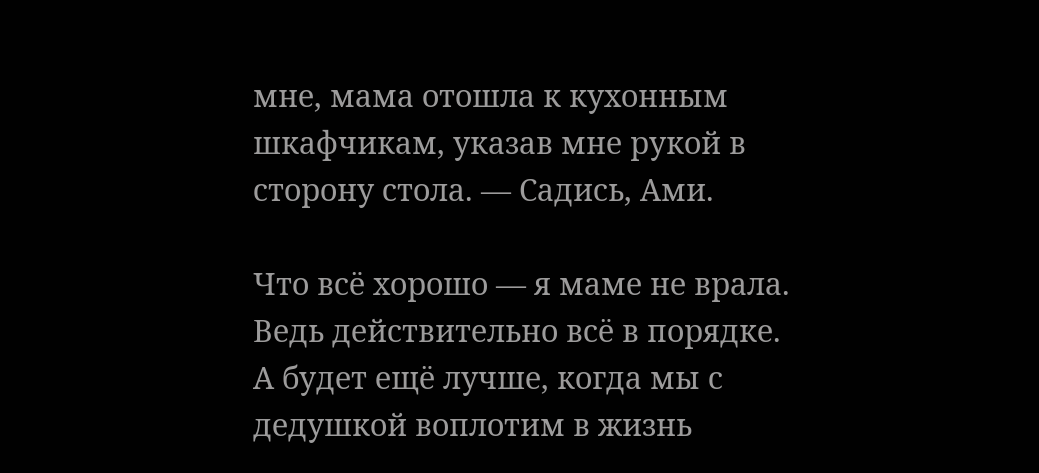мне, мама отошла к кухонным шкафчикам, указав мне рукой в сторону стола. — Садись, Ами.

Что всё хорошо — я маме не врала. Ведь действительно всё в порядке. А будет ещё лучше, когда мы с дедушкой воплотим в жизнь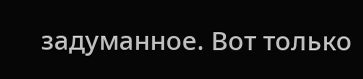задуманное. Вот только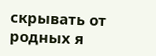скрывать от родных я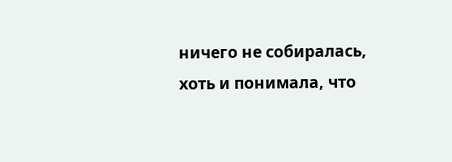ничего не собиралась, хоть и понимала, что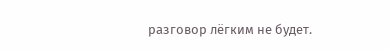разговор лёгким не будет.